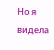Но я видела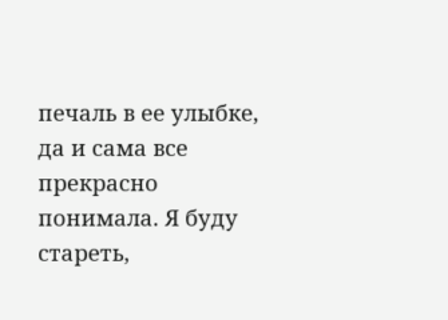печаль в ее улыбке, да и сама все прекрасно понимала. Я буду стареть,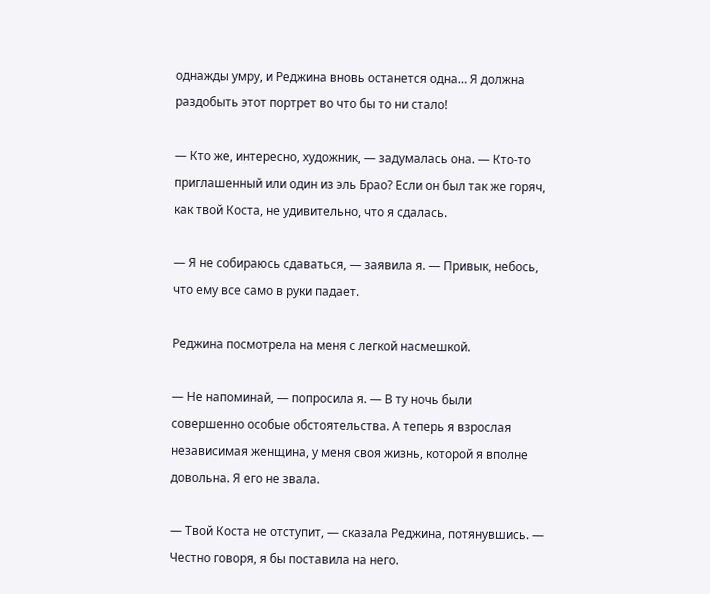однажды умру, и Реджина вновь останется одна… Я должна раздобыть этот портрет во что бы то ни стало!

— Кто же, интересно, художник, — задумалась она. — Кто-то приглашенный или один из эль Брао? Если он был так же горяч, как твой Коста, не удивительно, что я сдалась.

— Я не собираюсь сдаваться, — заявила я. — Привык, небось, что ему все само в руки падает.

Реджина посмотрела на меня с легкой насмешкой.

— Не напоминай, — попросила я. — В ту ночь были совершенно особые обстоятельства. А теперь я взрослая независимая женщина, у меня своя жизнь, которой я вполне довольна. Я его не звала.

— Твой Коста не отступит, — сказала Реджина, потянувшись. — Честно говоря, я бы поставила на него.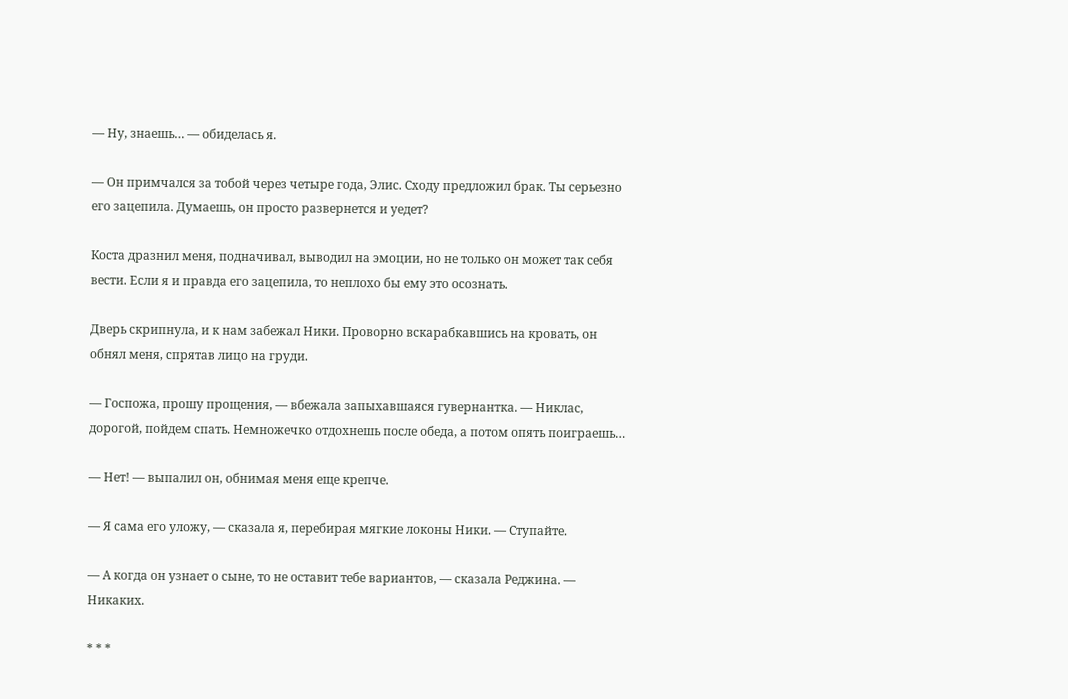— Ну, знаешь… — обиделась я.

— Он примчался за тобой через четыре года, Элис. Сходу предложил брак. Ты серьезно его зацепила. Думаешь, он просто развернется и уедет?

Коста дразнил меня, подначивал, выводил на эмоции, но не только он может так себя вести. Если я и правда его зацепила, то неплохо бы ему это осознать.

Дверь скрипнула, и к нам забежал Ники. Проворно вскарабкавшись на кровать, он обнял меня, спрятав лицо на груди.

— Госпожа, прошу прощения, — вбежала запыхавшаяся гувернантка. — Никлас, дорогой, пойдем спать. Немножечко отдохнешь после обеда, а потом опять поиграешь…

— Нет! — выпалил он, обнимая меня еще крепче.

— Я сама его уложу, — сказала я, перебирая мягкие локоны Ники. — Ступайте.

— А когда он узнает о сыне, то не оставит тебе вариантов, — сказала Реджина. — Никаких.

* * *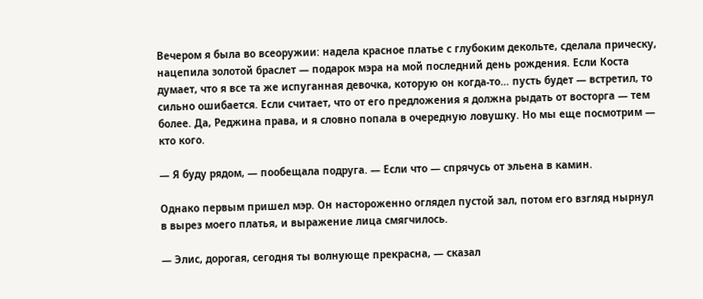Вечером я была во всеоружии: надела красное платье с глубоким декольте, сделала прическу, нацепила золотой браслет — подарок мэра на мой последний день рождения. Если Коста думает, что я все та же испуганная девочка, которую он когда-то… пусть будет — встретил, то сильно ошибается. Если считает, что от его предложения я должна рыдать от восторга — тем более. Да, Реджина права, и я словно попала в очередную ловушку. Но мы еще посмотрим — кто кого.

— Я буду рядом, — пообещала подруга. — Если что — спрячусь от эльена в камин.

Однако первым пришел мэр. Он настороженно оглядел пустой зал, потом его взгляд нырнул в вырез моего платья, и выражение лица смягчилось.

— Элис, дорогая, сегодня ты волнующе прекрасна, — сказал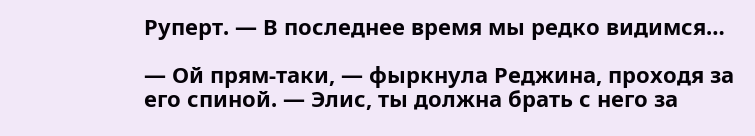Руперт. — В последнее время мы редко видимся…

— Ой прям-таки, — фыркнула Реджина, проходя за его спиной. — Элис, ты должна брать с него за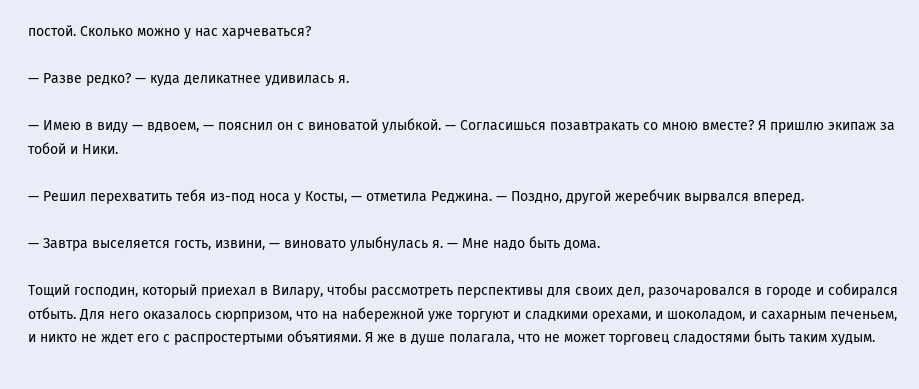постой. Сколько можно у нас харчеваться?

— Разве редко? — куда деликатнее удивилась я.

— Имею в виду — вдвоем, — пояснил он с виноватой улыбкой. — Согласишься позавтракать со мною вместе? Я пришлю экипаж за тобой и Ники.

— Решил перехватить тебя из-под носа у Косты, — отметила Реджина. — Поздно, другой жеребчик вырвался вперед.

— Завтра выселяется гость, извини, — виновато улыбнулась я. — Мне надо быть дома.

Тощий господин, который приехал в Вилару, чтобы рассмотреть перспективы для своих дел, разочаровался в городе и собирался отбыть. Для него оказалось сюрпризом, что на набережной уже торгуют и сладкими орехами, и шоколадом, и сахарным печеньем, и никто не ждет его с распростертыми объятиями. Я же в душе полагала, что не может торговец сладостями быть таким худым.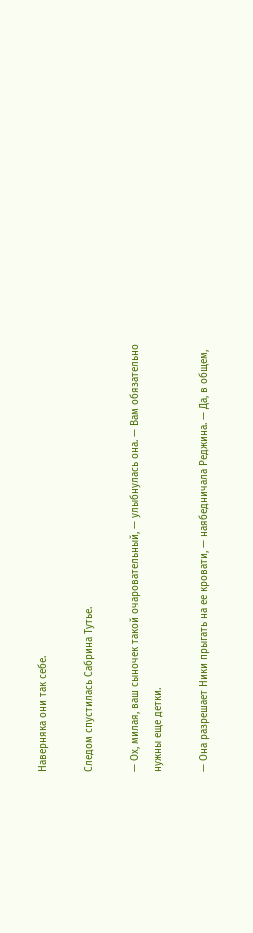Наверняка они так себе.

Следом спустилась Сабрина Тутье.

— Ох, милая, ваш сыночек такой очаровательный, — улыбнулась она. — Вам обязательно нужны еще детки.

— Она разрешает Ники прыгать на ее кровати, — наябедничала Реджина. — Да, в общем,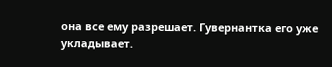она все ему разрешает. Гувернантка его уже укладывает.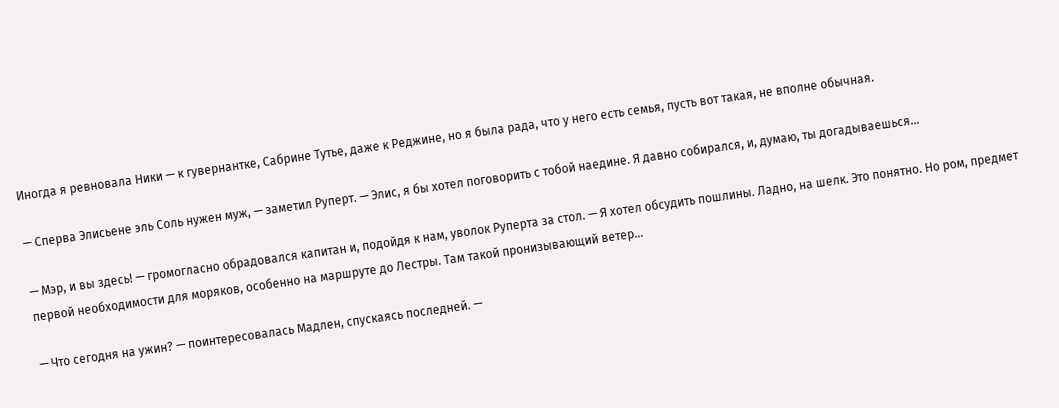Иногда я ревновала Ники — к гувернантке, Сабрине Тутье, даже к Реджине, но я была рада, что у него есть семья, пусть вот такая, не вполне обычная.

— Сперва Элисьене эль Соль нужен муж, — заметил Руперт. — Элис, я бы хотел поговорить с тобой наедине. Я давно собирался, и, думаю, ты догадываешься…

— Мэр, и вы здесь! — громогласно обрадовался капитан и, подойдя к нам, уволок Руперта за стол. — Я хотел обсудить пошлины. Ладно, на шелк. Это понятно. Но ром, предмет первой необходимости для моряков, особенно на маршруте до Лестры. Там такой пронизывающий ветер…

— Что сегодня на ужин? — поинтересовалась Мадлен, спускаясь последней. —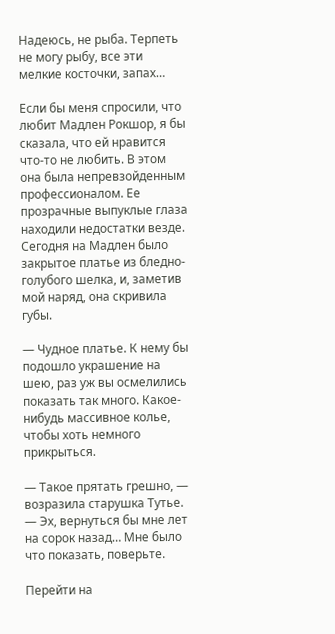Надеюсь, не рыба. Терпеть не могу рыбу, все эти мелкие косточки, запах…

Если бы меня спросили, что любит Мадлен Рокшор, я бы сказала, что ей нравится что-то не любить. В этом она была непревзойденным профессионалом. Ее прозрачные выпуклые глаза находили недостатки везде. Сегодня на Мадлен было закрытое платье из бледно-голубого шелка, и, заметив мой наряд, она скривила губы.

— Чудное платье. К нему бы подошло украшение на шею, раз уж вы осмелились показать так много. Какое-нибудь массивное колье, чтобы хоть немного прикрыться.

— Такое прятать грешно, — возразила старушка Тутье. — Эх, вернуться бы мне лет на сорок назад… Мне было что показать, поверьте.

Перейти на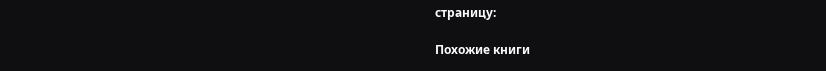страницу:

Похожие книги